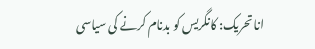انا تحریک: کانگریس کو بدنام کرنے کی سیاسی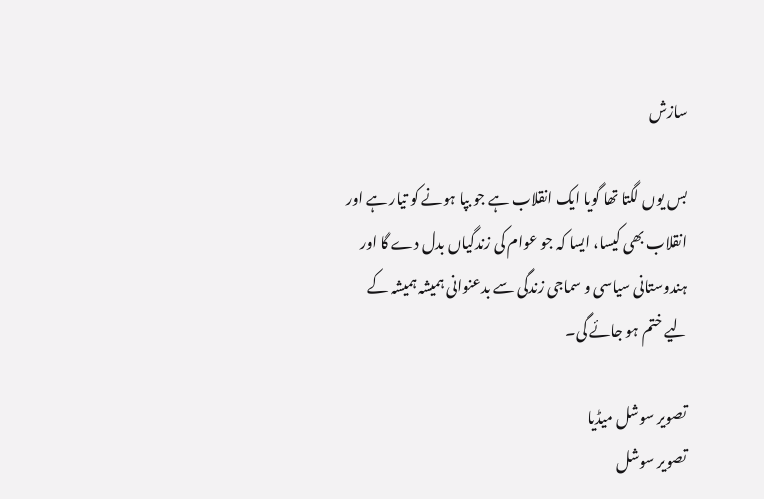سازش

بس یوں لگتا تھا گویا ایک انقلاب ہے جو بپا ہونے کو تیار ہے اور انقلاب بھی کیسا، ایسا کہ جو عوام کی زندگیاں بدل دے گا اور ہندوستانی سیاسی و سماجی زندگی سے بدعنوانی ہمیشہ ہمیشہ کے لیے ختم ہو جائے گی۔

تصویر سوشل میڈیا
تصویر سوشل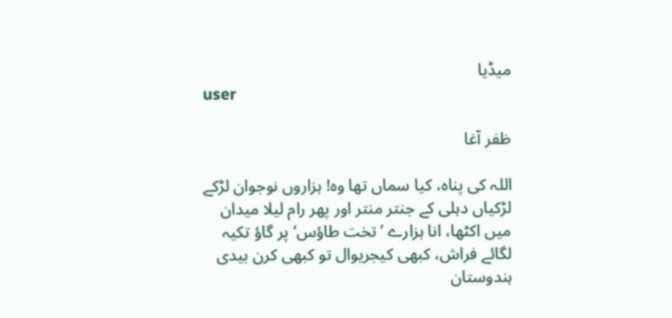میڈیا
user

ظفر آغا

اللہ کی پناہ، کیا سماں تھا وہ! ہزاروں نوجوان لڑکے لڑکیاں دہلی کے جنتر منتر اور پھر رام لیلا میدان میں اکٹھا، انا ہزارے ’تخت طاؤس‘ پر گاؤ تکیہ لگائے فراش، کبھی کیجریوال تو کبھی کرن بیدی ہندوستان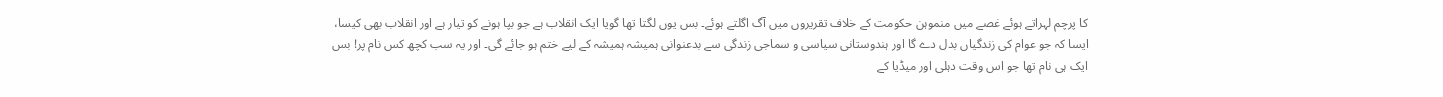کا پرچم لہراتے ہوئے غصے میں منموہن حکومت کے خلاف تقریروں میں آگ اگلتے ہوئے۔ بس یوں لگتا تھا گویا ایک انقلاب ہے جو بپا ہونے کو تیار ہے اور انقلاب بھی کیسا، ایسا کہ جو عوام کی زندگیاں بدل دے گا اور ہندوستانی سیاسی و سماجی زندگی سے بدعنوانی ہمیشہ ہمیشہ کے لیے ختم ہو جائے گی۔ اور یہ سب کچھ کس نام پر! بس ایک ہی نام تھا جو اس وقت دہلی اور میڈیا کے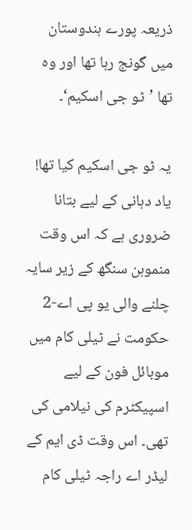ذریعہ پورے ہندوستان میں گونج رہا تھا اور وہ تھا ’ٹو جی اسکیم‘۔

یہ ٹو جی اسکیم کیا تھا! یاد دہانی کے لیے بتانا ضروری ہے کہ اس وقت منموہن سنگھ کے زیر سایہ چلنے والی یو پی اے-2 حکومت نے ٹیلی کام میں موبائل فون کے لیے اسپیکٹرم کی نیلامی کی تھی۔ اس وقت ڈی ایم کے لیڈر اے راجہ ٹیلی کام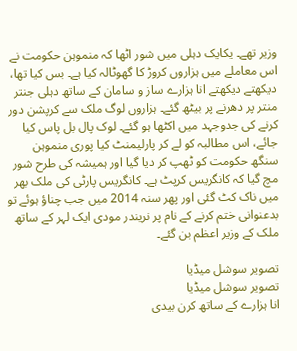وزیر تھے۔ یکایک دہلی میں شور اٹھا کہ منموہن حکومت نے اس معاملے میں ہزاروں کروڑ کا گھوٹالہ کیا ہے۔ بس کیا تھا، دیکھتے دیکھتے انا ہزارے ساز و سامان کے ساتھ دہلی جنتر منتر پر دھرنے پر بیٹھ گئے۔ ہزاروں لوگ ملک سے کرپشن دور کرنے کی جدوجہد میں اکٹھا ہو گئے۔ لوک پال بل پاس کیا جائے، اس مطالبہ کو لے کر پارلیمنٹ کیا پوری منموہن سنگھ حکومت کو ٹھپ کر دیا گیا اور ہمیشہ کی طرح شور مچ گیا کہ کانگریس کرپٹ ہے۔ کانگریس پارٹی کی ملک بھر میں ناک کٹ گئی اور پھر سنہ 2014 میں جب چناؤ ہوئے تو بدعنوانی ختم کرنے کے نام پر نریندر مودی ایک لہر کے ساتھ ملک کے وزیر اعظم بن گئے۔

تصویر سوشل میڈیا
تصویر سوشل میڈیا
انا ہزارے کے ساتھ کرن بیدی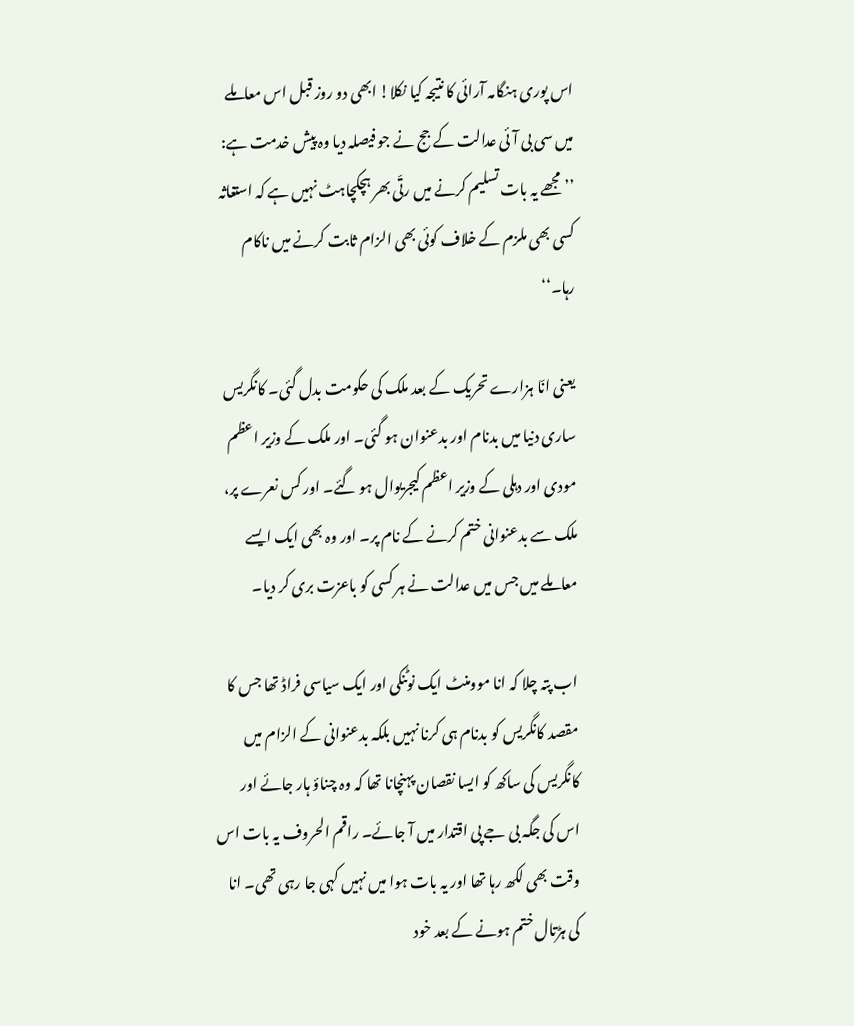اس پوری ہنگامہ آرائی کا نتیجہ کیا نکلا! ابھی دو روز قبل اس معاملے میں سی بی آئی عدالت کے جج نے جو فیصلہ دیا وہ پیش خدمت ہے: ’’مجھے یہ بات تسلیم کرنے میں رتّی بھر ہچکچاہٹ نہیں ہے کہ استغاثہ کسی بھی ملزم کے خلاف کوئی بھی الزام ثابت کرنے میں ناکام رہا۔‘‘

یعنی انّا ہزارے تحریک کے بعد ملک کی حکومت بدل گئی۔ کانگریس ساری دنیا میں بدنام اور بدعنوان ہو گئی۔ اور ملک کے وزیر اعظم مودی اور دہلی کے وزیر اعظم کیجریوال ہو گئے۔ اور کس نعرے پر، ملک سے بدعنوانی ختم کرنے کے نام پر۔ اور وہ بھی ایک ایسے معاملے میں جس میں عدالت نے ہر کسی کو باعزت بری کر دیا۔

اب پتہ چلا کہ انا موومنٹ ایک نوٹنکی اور ایک سیاسی فراڈ تھا جس کا مقصد کانگریس کو بدنام ہی کرنا نہیں بلکہ بدعنوانی کے الزام میں کانگریس کی ساکھ کو ایسا نقصان پہنچانا تھا کہ وہ چناؤ ہار جائے اور اس کی جگہ بی جے پی اقتدار میں آ جائے۔ راقم الحروف یہ بات اس وقت بھی لکھ رہا تھا اور یہ بات ہوا میں نہیں کہی جا رہی تھی۔ انا کی ہڑتال ختم ہونے کے بعد خود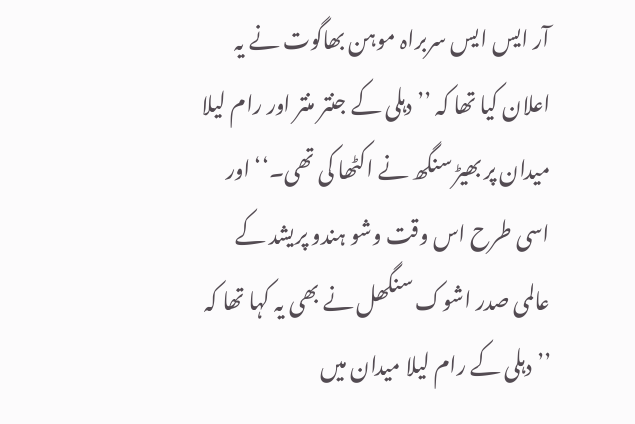آر ایس ایس سربراہ موہن بھاگوت نے یہ اعلان کیا تھا کہ ’’دہلی کے جنتر منتر اور رام لیلا میدان پر بھیڑ سنگھ نے اکٹھا کی تھی۔‘‘ اور اسی طرح اس وقت وشو ہندو پریشد کے عالمی صدر اشوک سنگھل نے بھی یہ کہا تھا کہ ’’دہلی کے رام لیلا میدان میں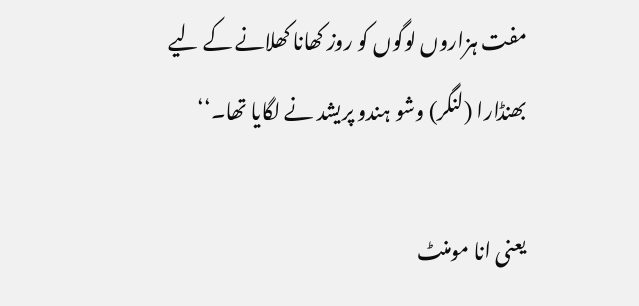مفت ہزاروں لوگوں کو روز کھانا کھلانے کے لیے بھنڈارا (لنگر) وشو ہندو پریشد نے لگایا تھا۔‘‘

یعنی انا مومنٹ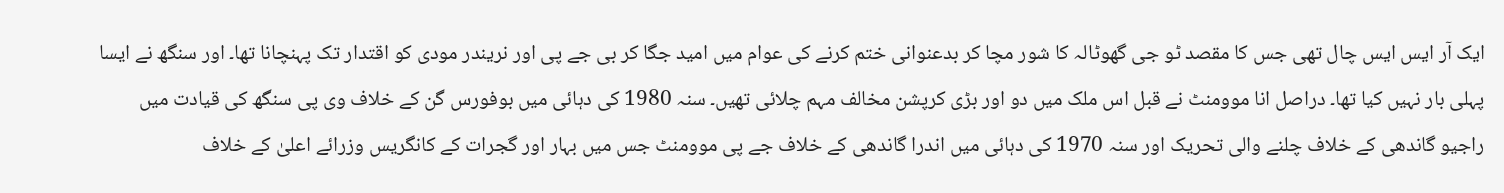ایک آر ایس ایس چال تھی جس کا مقصد ٹو جی گھوٹالہ کا شور مچا کر بدعنوانی ختم کرنے کی عوام میں امید جگا کر بی جے پی اور نریندر مودی کو اقتدار تک پہنچانا تھا۔ اور سنگھ نے ایسا پہلی بار نہیں کیا تھا۔ دراصل انا موومنٹ نے قبل اس ملک میں دو اور بڑی کرپشن مخالف مہم چلائی تھیں۔ سنہ 1980 کی دہائی میں بوفورس گن کے خلاف وی پی سنگھ کی قیادت میں راجیو گاندھی کے خلاف چلنے والی تحریک اور سنہ 1970 کی دہائی میں اندرا گاندھی کے خلاف جے پی موومنٹ جس میں بہار اور گجرات کے کانگریس وزرائے اعلیٰ کے خلاف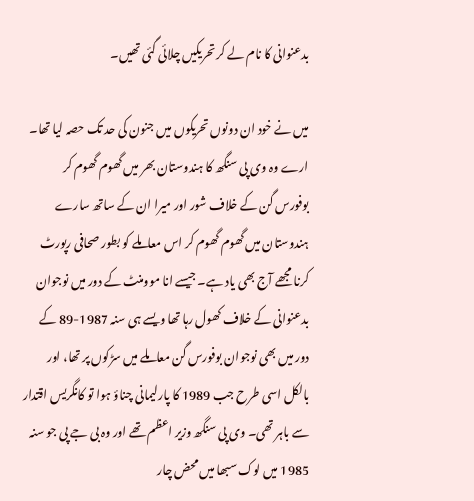بدعنوانی کا نام لے کر تحریکیں چلائی گئی تھیں۔

میں نے خود ان دونوں تحریکوں میں جنون کی حد تک حصہ لیا تھا۔ ارے وہ وی پی سنگھ کا ہندوستان بھر میں گھوم گھوم کر بوفورس گن کے خلاف شور اور میرا ان کے ساتھ سارے ہندوستان میں گھوم گھوم کر اس معاملے کو بطور صحافی رپورٹ کرنا مجھے آج بھی یاد ہے۔ جیسے انا موومنٹ کے دور میں نوجوان بدعنوانی کے خلاف کھول رہا تھا ویسے ہی سنہ 1987-89 کے دور میں بھی نوجوان بوفورس گن معاملے میں سڑکوں پر تھا، اور بالکل اسی طرح جب 1989 کا پارلیمانی چناؤ ہوا تو کانگریس اقتدار سے باہر تھی۔ وی پی سنگھ وزیر اعظم تھے اور وہ بی جے پی جو سنہ 1985 میں لوک سبھا میں محض چار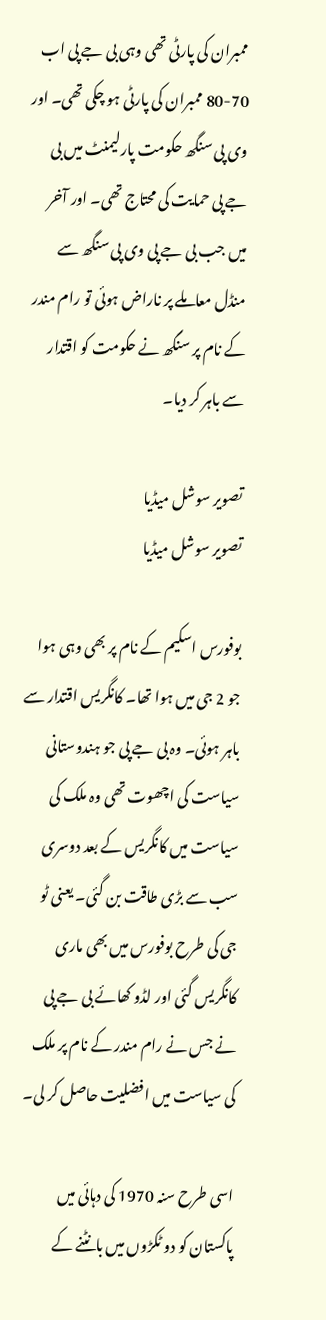ممبران کی پارٹی تھی وہی بی جے پی اب 70-80 ممبران کی پارٹی ہو چکی تھی۔ اور وی پی سنگھ حکومت پارلیمنٹ میں بی جے پی حمایت کی محتاج تھی۔ اور آخر میں جب بی جے پی وی پی سنگھ سے منڈل معاملے پر ناراض ہوئی تو رام مندر کے نام پر سنگھ نے حکومت کو اقتدار سے باہر کر دیا۔

تصویر سوشل میڈیا
تصویر سوشل میڈیا

بوفورس اسکیم کے نام پر بھی وہی ہوا جو 2 جی میں ہوا تھا۔ کانگریس اقتدار سے باہر ہوئی۔ وہ بی جے پی جو ہندوستانی سیاست کی اچھوت تھی وہ ملک کی سیاست میں کانگریس کے بعد دوسری سب سے بڑی طاقت بن گئی۔ یعنی ٹو جی کی طرح بوفورس میں بھی ماری کانگریس گئی اور لڈو کھائے بی جے پی نے جس نے رام مندر کے نام پر ملک کی سیاست میں افضلیت حاصل کر لی۔

اسی طرح سنہ 1970 کی دہائی میں پاکستان کو دو ٹکڑوں میں بانٹنے کے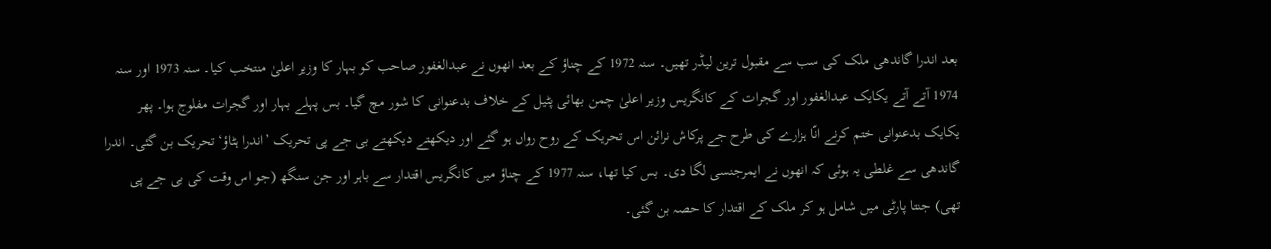بعد اندرا گاندھی ملک کی سب سے مقبول ترین لیڈر تھیں۔ سنہ 1972 کے چناؤ کے بعد انھوں نے عبدالغفور صاحب کو بہار کا وزیر اعلیٰ منتخب کیا۔ سنہ 1973 اور سنہ 1974 آتے آتے یکایک عبدالغفور اور گجرات کے کانگریس وزیر اعلیٰ چمن بھائی پٹیل کے خلاف بدعنوانی کا شور مچ گیا۔ بس پہلے بہار اور گجرات مفلوج ہوا۔ پھر یکایک بدعنوانی ختم کرنے انّا ہزارے کی طرح جے پرکاش نرائن اس تحریک کے روح رواں ہو گئے اور دیکھتے دیکھتے بی جے پی تحریک ’اندرا ہٹاؤ‘ تحریک بن گئی۔ اندرا گاندھی سے غلطی یہ ہوئی کہ انھوں نے ایمرجنسی لگا دی۔ بس کیا تھا، سنہ 1977 کے چناؤ میں کانگریس اقتدار سے باہر اور جن سنگھ (جو اس وقت کی بی جے پی تھی) جنتا پارٹی میں شامل ہو کر ملک کے اقتدار کا حصہ بن گئی۔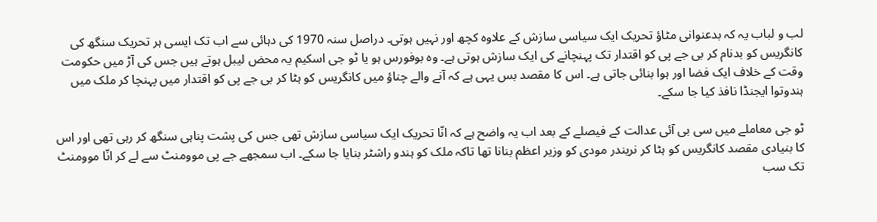لب و لباب یہ کہ بدعنوانی مٹاؤ تحریک ایک سیاسی سازش کے علاوہ کچھ اور نہیں ہوتی۔ دراصل سنہ 1970 کی دہائی سے اب تک ایسی ہر تحریک سنگھ کی کانگریس کو بدنام کر بی جے پی کو اقتدار تک پہنچانے کی ایک سازش ہوتی ہے۔ وہ بوفورس ہو یا ٹو جی اسکیم یہ محض لیبل ہوتے ہیں جس کی آڑ میں حکومت وقت کے خلاف ایک فضا اور ہوا بنائی جاتی ہے۔ اس کا مقصد بس یہی ہے کہ آنے والے چناؤ میں کانگریس کو ہٹا کر بی جے پی کو اقتدار میں پہنچا کر ملک میں ہندوتوا ایجنڈا نافذ کیا جا سکے۔

ٹو جی معاملے میں سی بی آئی عدالت کے فیصلے کے بعد اب یہ واضح ہے کہ انّا تحریک ایک سیاسی سازش تھی جس کی پشت پناہی سنگھ کر رہی تھی اور اس کا بنیادی مقصد کانگریس کو ہٹا کر نریندر مودی کو وزیر اعظم بنانا تھا تاکہ ملک کو ہندو راشٹر بنایا جا سکے۔ اب سمجھے جے پی موومنٹ سے لے کر انّا موومنٹ تک سب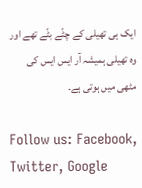ایک ہی تھیلی کے چٹّے بٹّے تھے اور وہ تھیلی ہمیشہ آر ایس ایس کی مٹھی میں ہوتی ہے۔

Follow us: Facebook, Twitter, Google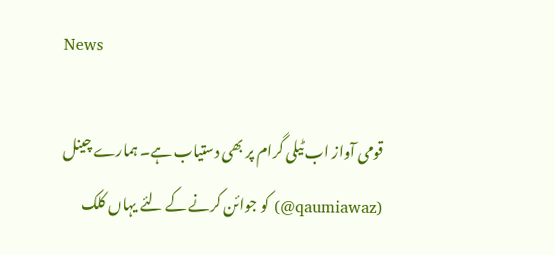News

قومی آواز اب ٹیلی گرام پر بھی دستیاب ہے۔ ہمارے چینل (qaumiawaz@) کو جوائن کرنے کے لئے یہاں کلک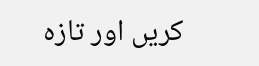کریں اور تازہ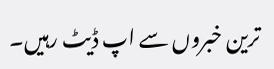ترین خبروں سے اپ ڈیٹ رہیں۔